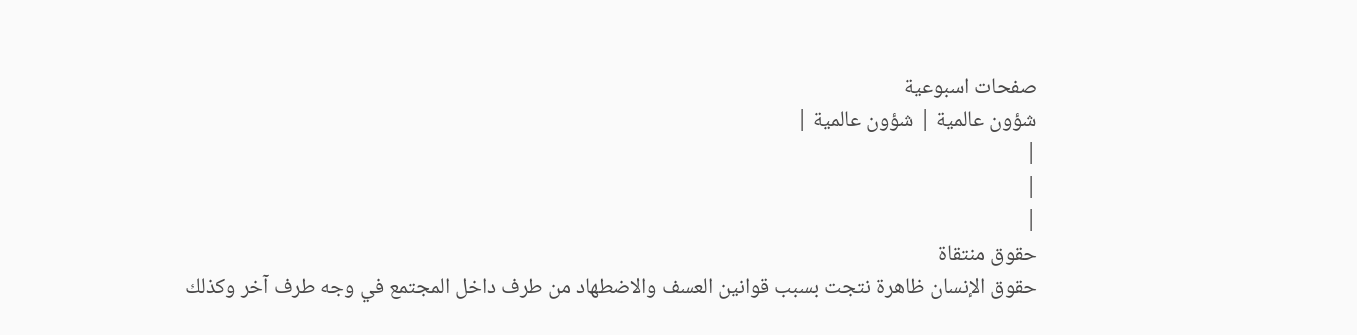صفحات اسبوعية
شؤون عالمية | شؤون عالمية |
|
|
|
حقوق منتقاة
حقوق الإنسان ظاهرة نتجت بسبب قوانين العسف والاضطهاد من طرف داخل المجتمع في وجه طرف آخر وكذلك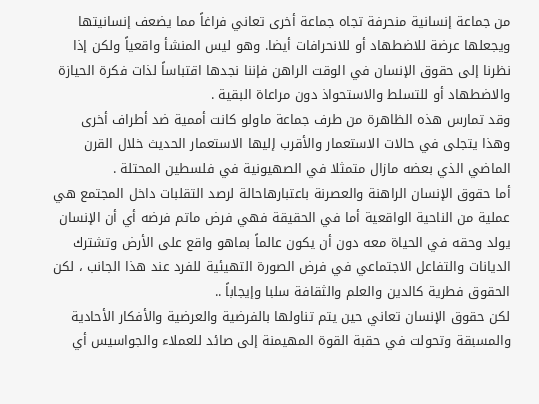من جماعة إنسانية منحرفة تجاه جماعة أخرى تعاني فراغاً مما يضعف إنسانيتها ويجعلها عرضة للاضطهاد أو للانحرافات أيضا. وهو ليس المنشأ واقعياً ولكن إذا نظرنا إلى حقوق الإنسان في الوقت الراهن فإننا نجدها اقتباساً لذات فكرة الحيازة والاضطهاد أو للتسلط والاستحواذ دون مراعاة البقية .
وقد تمارس هذه الظاهرة من طرف جماعة ماولو كانت أممية ضد أطراف أخرى وهذا يتجلى في حالات الاستعمار والأقرب إليها الاستعمار الحديث خلال القرن الماضي الذي بعضه مازال متمثلا في الصهيونية في فلسطين المحتلة .
أما حقوق الإنسان الراهنة والعصرنة باعتبارهاحالة لرصد التقلبات داخل المجتمع هي عملية من الناحية الواقعية أما في الحقيقة فهي فرض ماتم فرضه أي أن الإنسان يولد وحقه في الحياة معه دون أن يكون عالماً بماهو واقع على الأرض وتشترك الديانات والتفاعل الاجتماعي في فرض الصورة التهيئية للفرد عند هذا الجانب ، لكن الحقوق فطرية كالدين والعلم والثقافة سلبا وإيجاباً ..
لكن حقوق الإنسان تعاني حين يتم تناولها بالفرضية والعرضية والأفكار الأحادية والمسبقة وتحولت في حقبة القوة المهيمنة إلى صائد للعملاء والجواسيس أي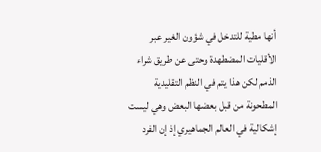أنها مطية للتدخل في شؤون الغير عبر الأقليات المضطهدة وحتى عن طريق شراء الذمم لكن هذا يتم في النظم التقليدية المطحونة من قبل بعضها البعض وهي ليست إشكالية في العالم الجماهيري إذ إن الفرد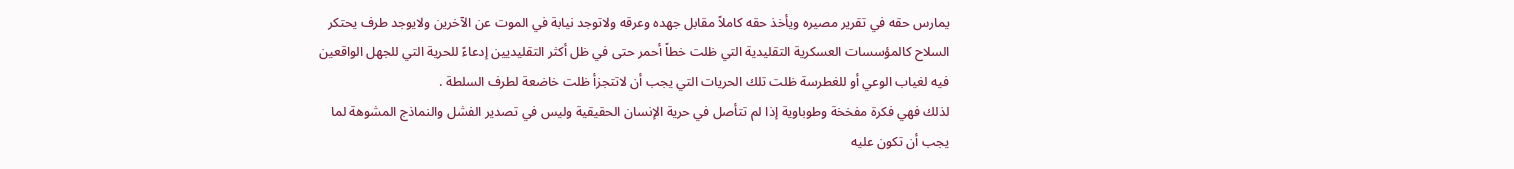يمارس حقه في تقرير مصيره ويأخذ حقه كاملاً مقابل جهده وعرقه ولاتوجد نيابة في الموت عن الآخرين ولايوجد طرف يحتكر السلاح كالمؤسسات العسكرية التقليدية التي ظلت خطاً أحمر حتى في ظل أكثر التقليديين إدعاءً للحرية التي للجهل الواقعين فيه لغياب الوعي أو للغطرسة ظلت تلك الحريات التي يجب أن لاتتجزأ ظلت خاضعة لطرف السلطة .
لذلك فهي فكرة مفخخة وطوباوية إذا لم تتأصل في حرية الإنسان الحقيقية وليس في تصدير الفشل والنماذج المشوهة لما يجب أن تكون عليه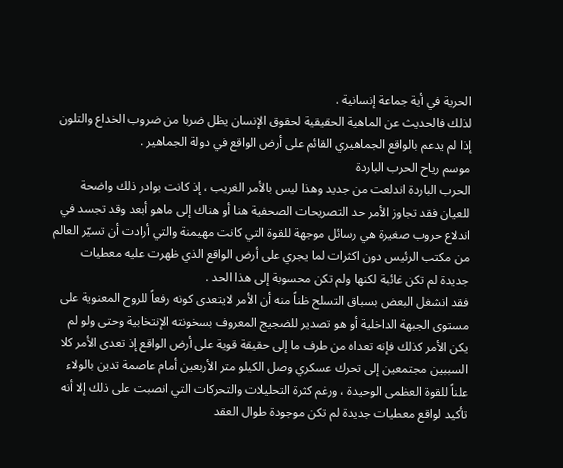الحرية في أية جماعة إنسانية .
لذلك فالحديث عن الماهية الحقيقية لحقوق الإنسان يظل ضربا من ضروب الخداع والتلون إذا لم يدعم بالواقع الجماهيري القائم على أرض الواقع في دولة الجماهير .
موسم رياح الحرب الباردة
الحرب الباردة اندلعت من جديد وهذا ليس بالأمر الغريب ، إذ كانت بوادر ذلك واضحة للعيان فقد تجاوز الأمر حد التصريحات الصحفية هنا أو هناك إلى ماهو أبعد وقد تجسد في اندلاع حروب صغيرة هي رسائل موجهة للقوة التي كانت مهيمنة والتي أرادت أن تسيّر العالم من مكتب الرئيس دون اكثرات لما يجري على أرض الواقع الذي ظهرت عليه معطيات جديدة لم تكن غائبة لكنها ولم تكن محسوبة إلى هذا الحد .
فقد انشغل البعض بسباق التسلح ظناً منه أن الأمر لايتعدى كونه رفعاً للروح المعنوية على مستوى الجبهة الداخلية أو هو تصدير للضجيج المعروف بسخونته الإنتخابية وحتى ولو لم يكن الأمر كذلك فإنه تعداه من طرف ما إلى حقيقة قوية على أرض الواقع إذ تعدى الأمر كلا السببين مجتمعين إلى تحرك عسكري وصل الكيلو متر الأربعين أمام عاصمة تدين بالولاء علناً للقوة العظمى الوحيدة ، ورغم كثرة التحليلات والتحركات التي انصبت على ذلك إلا أنه تأكيد لواقع معطيات جديدة لم تكن موجودة طوال العقد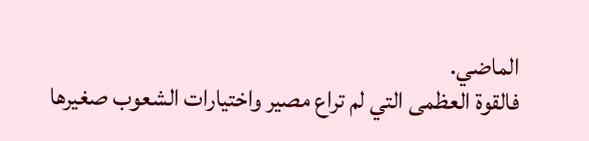الماضي.
فالقوة العظمى التي لم تراع مصير واختيارات الشعوب صغيرها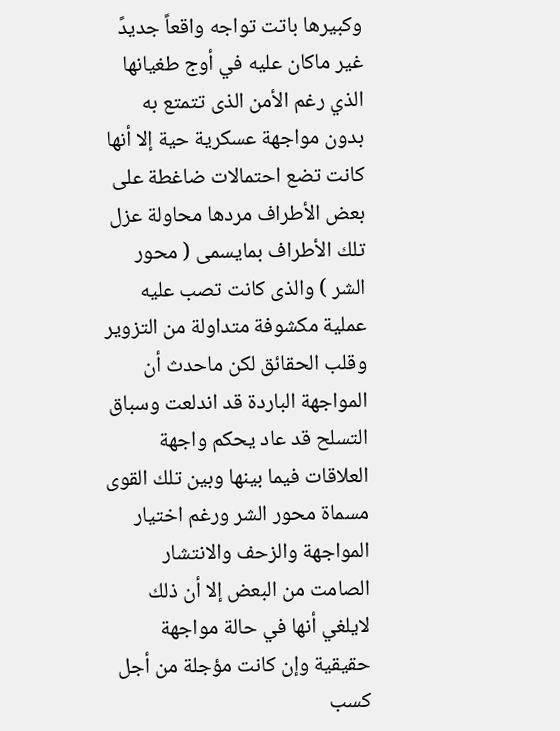وكبيرها باتت تواجه واقعاً جديدً غير ماكان عليه في أوج طغيانها الذي رغم الأمن الذى تتمتع به بدون مواجهة عسكرية حية إلا أنها كانت تضع احتمالات ضاغطة على بعض الأطراف مردها محاولة عزل تلك الأطراف بمايسمى ( محور الشر ) والذى كانت تصب عليه عملية مكشوفة متداولة من التزوير وقلب الحقائق لكن ماحدث أن المواجهة الباردة قد اندلعت وسباق التسلح قد عاد يحكم واجهة العلاقات فيما بينها وبين تلك القوى مسماة محور الشر ورغم اختيار المواجهة والزحف والانتشار الصامت من البعض إلا أن ذلك لايلغي أنها في حالة مواجهة حقيقية وإن كانت مؤجلة من أجل كسب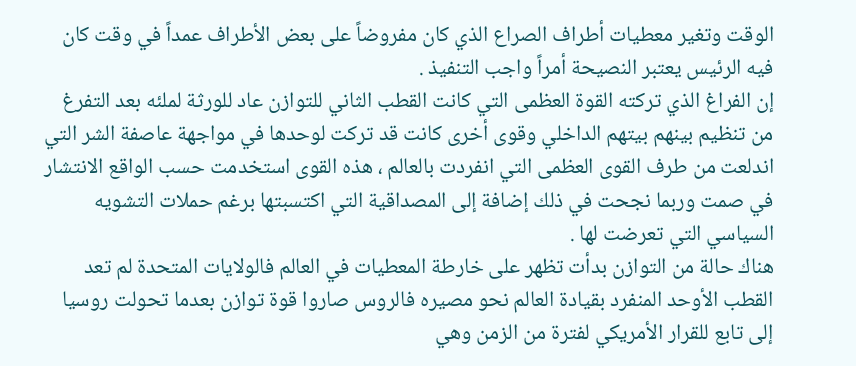الوقت وتغير معطيات أطراف الصراع الذي كان مفروضاً على بعض الأطراف عمداً في وقت كان فيه الرئيس يعتبر النصيحة أمراً واجب التنفيذ .
إن الفراغ الذي تركته القوة العظمى التي كانت القطب الثاني للتوازن عاد للورثة لملئه بعد التفرغ من تنظيم بينهم بيتهم الداخلي وقوى أخرى كانت قد تركت لوحدها في مواجهة عاصفة الشر التي اندلعت من طرف القوى العظمى التي انفردت بالعالم ، هذه القوى استخدمت حسب الواقع الانتشار في صمت وربما نجحت في ذلك إضافة إلى المصداقية التي اكتسبتها برغم حملات التشويه السياسي التي تعرضت لها .
هناك حالة من التوازن بدأت تظهر على خارطة المعطيات في العالم فالولايات المتحدة لم تعد القطب الأوحد المنفرد بقيادة العالم نحو مصيره فالروس صاروا قوة توازن بعدما تحولت روسيا إلى تابع للقرار الأمريكي لفترة من الزمن وهي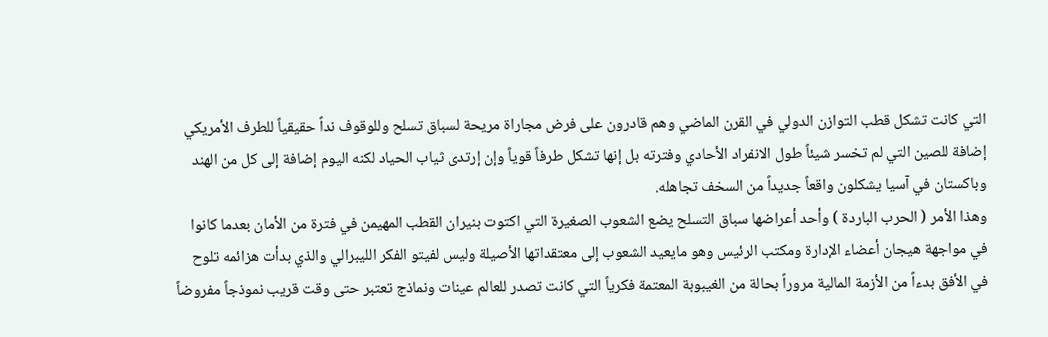التي كانت تشكل قطب التوازن الدولي في القرن الماضي وهم قادرون على فرض مجاراة مريحة لسباق تسلح وللوقوف نداً حقيقياً للطرف الأمريكي إضافة للصين التي لم تخسر شيئاً طول الانفراد الأحادي وفترته بل إنها تشكل طرفاً قوياً وإن إرتدى ثياب الحياد لكنه اليوم إضافة إلى كل من الهند وباكستان في آسيا يشكلون واقعاً جديداً من السخف تجاهله.
وهذا الأمر ( الحرب الباردة ) وأحد أعراضها سباق التسلح يضع الشعوب الصغيرة التي اكتوت بنيران القطب المهيمن في فترة من الأمان بعدما كانوا في مواجهة هيجان أعضاء الإدارة ومكتب الرئيس وهو مايعيد الشعوب إلى معتقداتها الأصيلة وليس لفيتو الفكر الليبرالي والذي بدأت هزائمه تلوح في الأفق بدءاً من الأزمة المالية مروراً بحالة من الغيبوبة المعتمة فكرياً التي كانت تصدر للعالم عينات ونماذج تعتبر حتى وقت قريب نموذجاً مفروضاً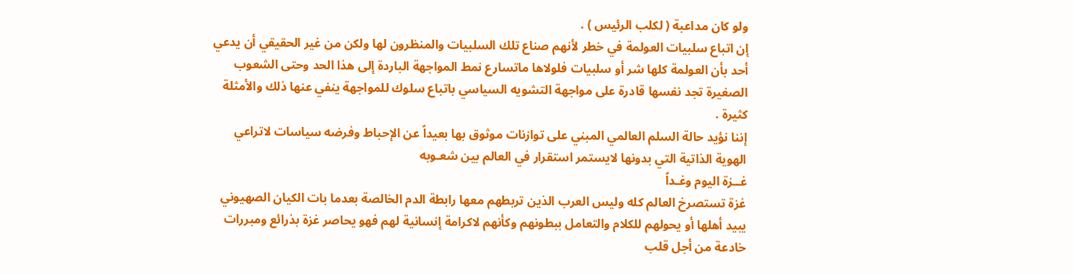ولو كان مداعبة ( لكلب الرئيس ) .
إن اتباع سلبيات العولمة في خطر لأنهم صناع تلك السلبيات والمنظرون لها ولكن من غير الحقيقي أن يدعي أحد بأن العولمة كلها شر أو سلبيات فلولاها ماتسارع نمط المواجهة الباردة إلى هذا الحد وحتى الشعوب الصغيرة تجد نفسها قادرة على مواجهة التشويه السياسي باتباع سلوك للمواجهة ينفي عنها ذلك والأمثلة كثيرة .
إننا نؤيد حالة السلم العالمي المبني على توازنات موثوق بها بعيداً عن الإحباط وفرضه سياسات لاتراعي الهوية الذاتية التي بدونها لايستمر استقرار في العالم بين شعـوبه
غــزة اليوم وغـداً
غزة تستصرخ العالم كله وليس العرب الذين تربطهم معها رابطة الدم الخالصة بعدما بات الكيان الصهيوني يبيد أهلها أو يحولهم للكلام والتعامل ببطونهم وكأنهم لاكرامة إنسانية لهم فهو يحاصر غزة بذرائع ومبررات خادعة من أجل قلب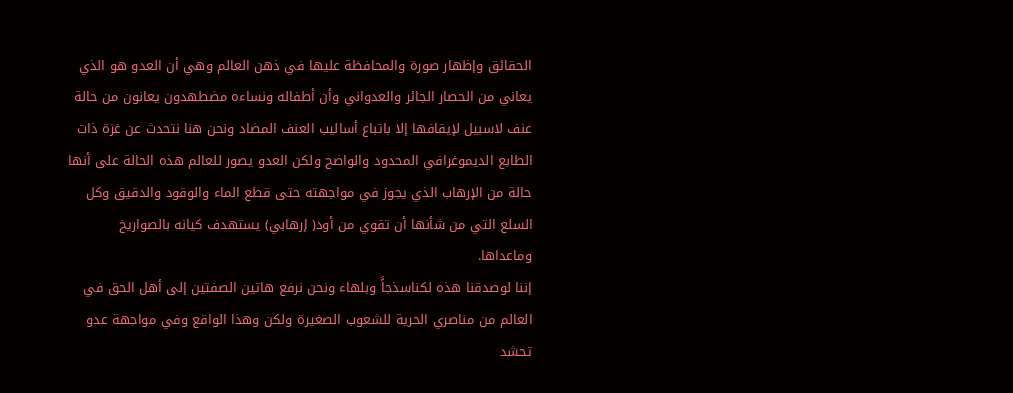الحقائق وإظهار صورة والمحافظة عليها في ذهن العالم وهي أن العدو هو الذي يعاني من الحصار الجائر والعدواني وأن أطفاله ونساءه مضطهدون يعانون من حالة عنف لاسبيل لإيقافها إلا باتباع أساليب العنف المضاد ونحن هنا نتحدث عن غزة ذات الطابع الديموغرافي المحدود والواضح ولكن العدو يصور للعالم هذه الحالة على أنها حالة من الإرهاب الذي يجوز في مواجهته حتى قطع الماء والوقود والدقيق وكل السلع التي من شأنها أن تقوي من أود( إرهابي) يستهدف كيانه بالصواريخ وماعداها.
إننا لوصدقنا هذه لكناسذجاًَ وبلهاء ونحن نرفع هاتين الصفتين إلى أهل الحق في العالم من مناصري الحرية للشعوب الصغيرة ولكن وهذا الواقع وفي مواجهة عدو تحشد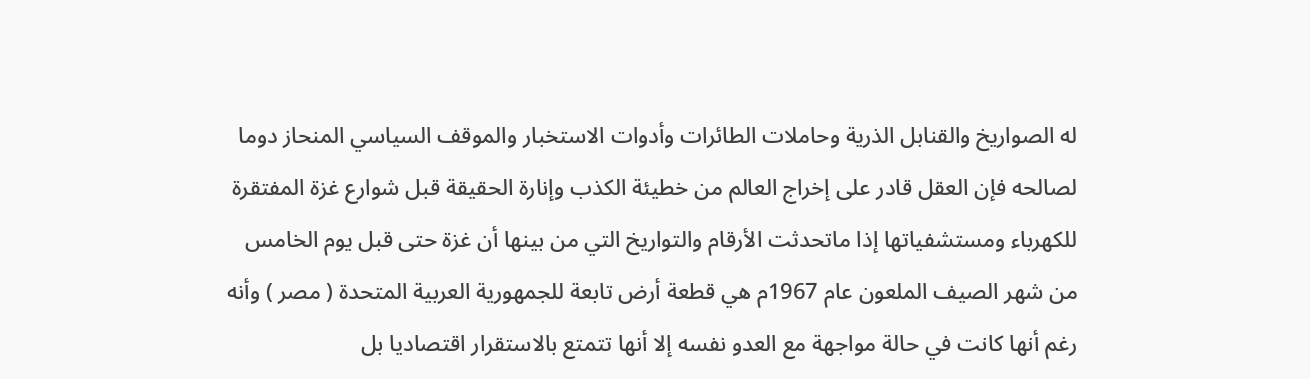له الصواريخ والقنابل الذرية وحاملات الطائرات وأدوات الاستخبار والموقف السياسي المنحاز دوما لصالحه فإن العقل قادر على إخراج العالم من خطيئة الكذب وإنارة الحقيقة قبل شوارع غزة المفتقرة للكهرباء ومستشفياتها إذا ماتحدثت الأرقام والتواريخ التي من بينها أن غزة حتى قبل يوم الخامس من شهر الصيف الملعون عام 1967م هي قطعة أرض تابعة للجمهورية العربية المتحدة ( مصر ) وأنه رغم أنها كانت في حالة مواجهة مع العدو نفسه إلا أنها تتمتع بالاستقرار اقتصاديا بل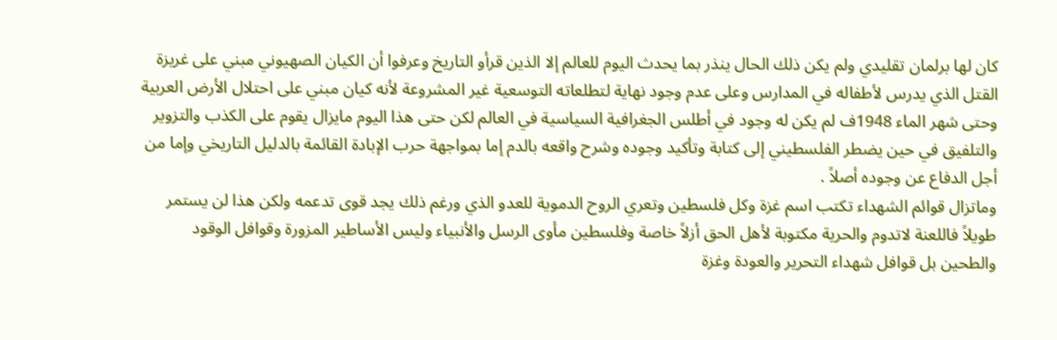كان لها برلمان تقليدي ولم يكن ذلك الحال ينذر بما يحدث اليوم للعالم إلا الذين قرأو التاريخ وعرفوا أن الكيان الصهيوني مبني على غريزة القتل الذي يدرس لأطفاله في المدارس وعلى عدم وجود نهاية لتطلعاته التوسعية غير المشروعة لأنه كيان مبني على احتلال الأرض العربية وحتى شهر الماء 1948ف لم يكن له وجود في أطلس الجغرافية السياسية في العالم لكن حتى هذا اليوم مايزال يقوم على الكذب والتزوير والتلفيق في حين يضطر الفلسطيني إلى كتابة وتأكيد وجوده وشرح واقعه بالدم إما بمواجهة حرب الإبادة القائمة بالدليل التاريخي وإما من أجل الدفاع عن وجوده أصلاً .
وماتزال قوائم الشهداء تكتب اسم غزة وكل فلسطين وتعري الروح الدموية للعدو الذي ورغم ذلك يجد قوى تدعمه ولكن هذا لن يستمر طويلاً فاللعنة لاتدوم والحرية مكتوبة لأهل الحق أزلاً خاصة وفلسطين مأوى الرسل والأنبياء وليس الأساطير المزورة وقوافل الوقود والطحين بل قوافل شهداء التحرير والعودة وغزة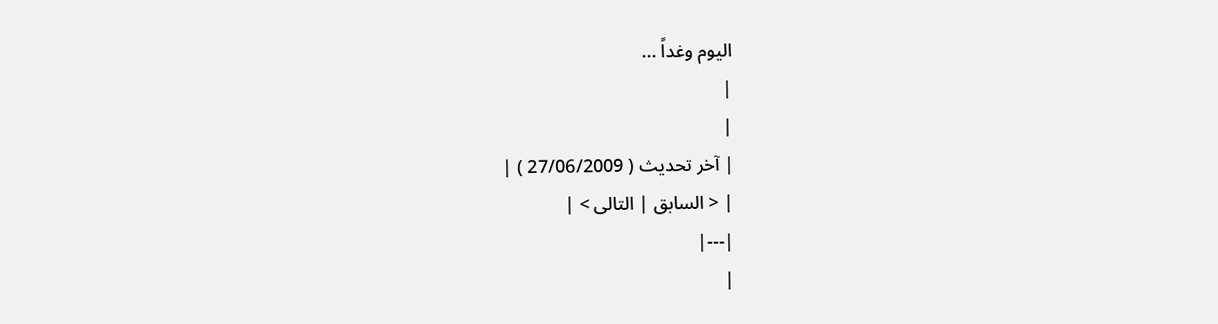اليوم وغداً ...
|
|
| آخر تحديث ( 27/06/2009 ) |
| < السابق | التالى > |
|---|
|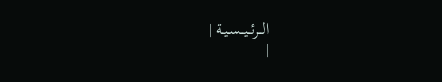الــرئــيــسـيـة |
|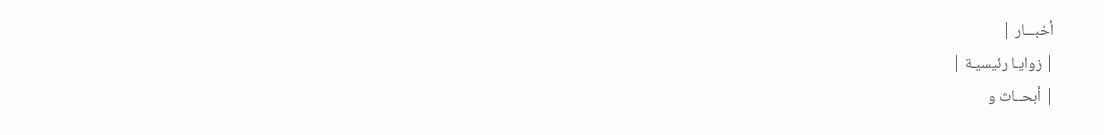أخبـــار |
| زوايـا رئيسيـة |
| أبحــاث و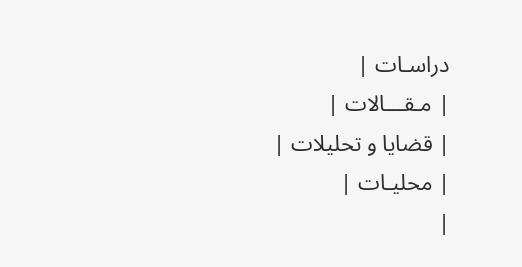دراسـات |
| مـقـــالات |
| قضايا و تحليلات |
| محليـات |
|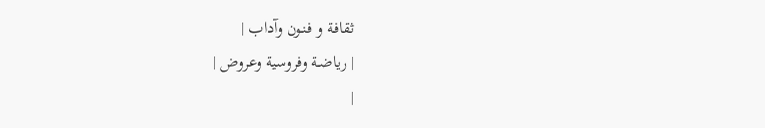ثقافـة و فنـون وآداب |
| رياضـة وفروسية وعروض |
|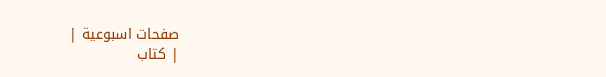صفحات اسبوعية |
| كتاب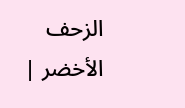الزحف الأخضر |